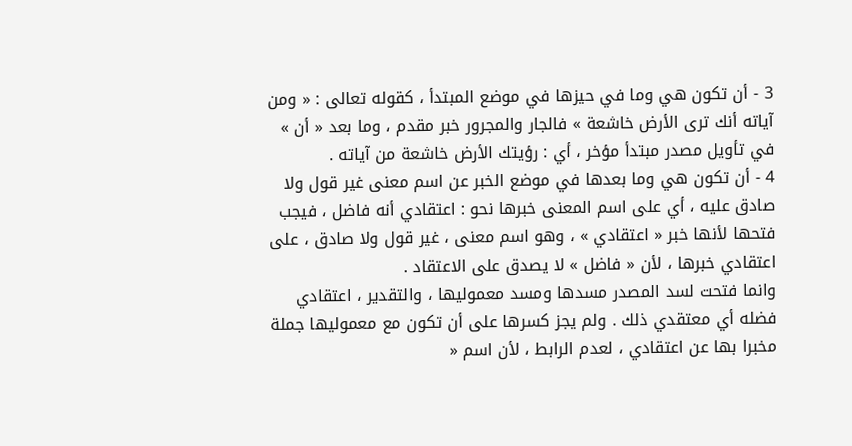3 - أن تكون هي وما في حيزها في موضع المبتدأ ، كقوله تعالى : « ومن آياته أنك ترى الأرض خاشعة » فالجار والمجرور خبر مقدم ، وما بعد « أن » في تأويل مصدر مبتدأ مؤخر ، أي : رؤيتك الأرض خاشعة من آياته .
4 - أن تكون هي وما بعدها في موضع الخبر عن اسم معنى غير قول ولا صادق عليه ، أي على اسم المعنى خبرها نحو : اعتقادي أنه فاضل ، فيجب فتحها لأنها خبر « اعتقادي » ، وهو اسم معنى ، غير قول ولا صادق ، على اعتقادي خبرها ، لأن « فاضل » لا يصدق على الاعتقاد .
وانما فتحت لسد المصدر مسدها ومسد معموليها ، والتقدير ، اعتقادي فضله أي معتقدي ذلك . ولم يجز كسرها على أن تكون مع معموليها جملة مخبرا بها عن اعتقادي ، لعدم الرابط ، لأن اسم «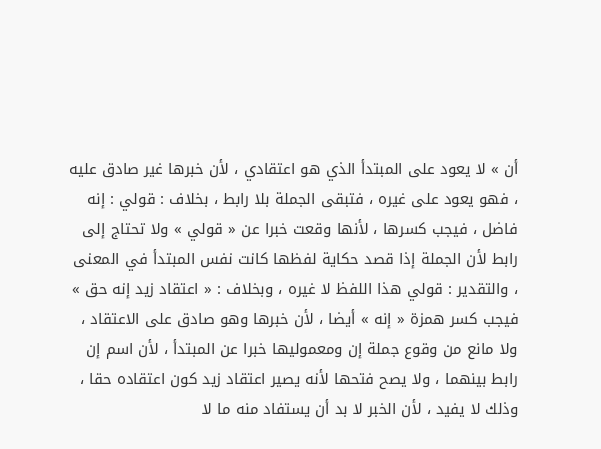أن » لا يعود على المبتدأ الذي هو اعتقادي ، لأن خبرها غير صادق عليه ، فهو يعود على غيره ، فتبقى الجملة بلا رابط ، بخلاف : قولي : إنه فاضل ، فيجب كسرها ، لأنها وقعت خبرا عن « قولي » ولا تحتاج إلى رابط لأن الجملة إذا قصد حكاية لفظها كانت نفس المبتدأ في المعنى ، والتقدير : قولي هذا اللفظ لا غيره ، وبخلاف : « اعتقاد زيد إنه حق » فيجب كسر همزة « إنه » أيضا ، لأن خبرها وهو صادق على الاعتقاد ، ولا مانع من وقوع جملة إن ومعموليها خبرا عن المبتدأ ، لأن اسم إن رابط بينهما ، ولا يصح فتحها لأنه يصير اعتقاد زيد كون اعتقاده حقا ، وذلك لا يفيد ، لأن الخبر لا بد أن يستفاد منه ما لا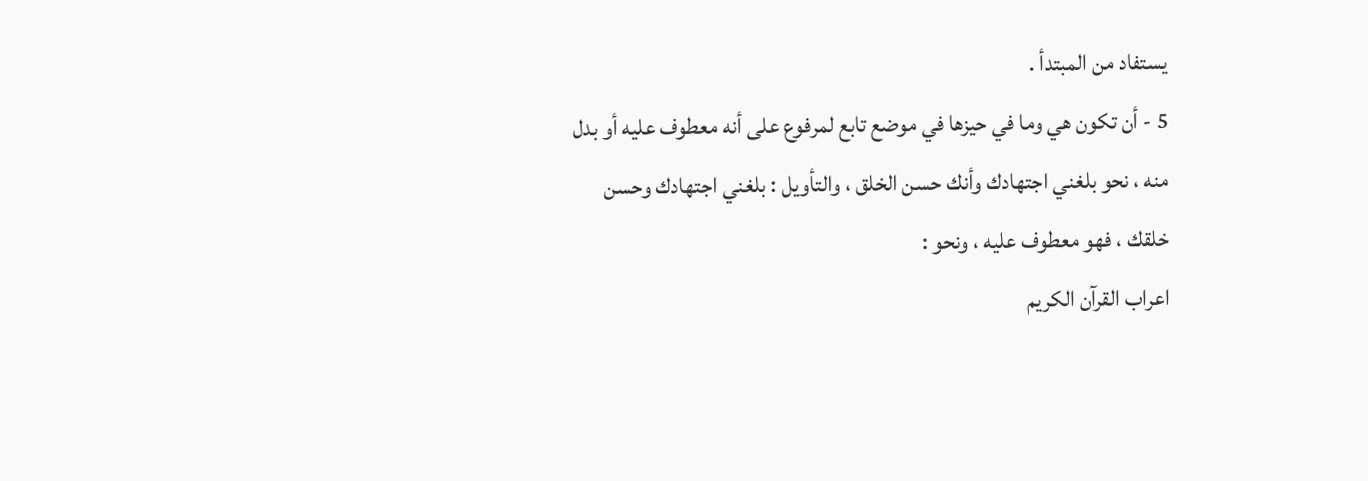يستفاد من المبتدأ .
5 - أن تكون هي وما في حيزها في موضع تابع لمرفوع على أنه معطوف عليه أو بدل منه ، نحو بلغني اجتهادك وأنك حسن الخلق ، والتأويل : بلغني اجتهادك وحسن خلقك ، فهو معطوف عليه ، ونحو :
اعراب القرآن الكريم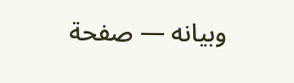وبيانه — صفحة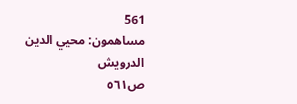561
مساهمون: محيي الدين الدرويش
ص٥٦١